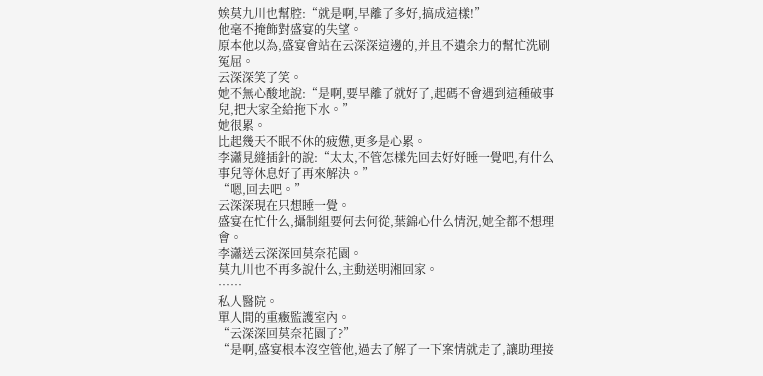娭莫九川也幫腔:“就是啊,早離了多好,搞成這樣!”
他毫不掩飾對盛宴的失望。
原本他以為,盛宴會站在云深深這邊的,并且不遺余力的幫忙洗刷冤屈。
云深深笑了笑。
她不無心酸地說:“是啊,要早離了就好了,起碼不會遇到這種破事兒,把大家全給拖下水。”
她很累。
比起幾天不眠不休的疲憊,更多是心累。
李瀟見縫插針的說:“太太,不管怎樣先回去好好睡一覺吧,有什么事兒等休息好了再來解決。”
“嗯,回去吧。”
云深深現在只想睡一覺。
盛宴在忙什么,攝制組要何去何從,葉錦心什么情況,她全都不想理會。
李瀟送云深深回莫奈花園。
莫九川也不再多說什么,主動送明湘回家。
……
私人醫院。
單人間的重癥監護室內。
“云深深回莫奈花園了?”
“是啊,盛宴根本沒空管他,過去了解了一下案情就走了,讓助理接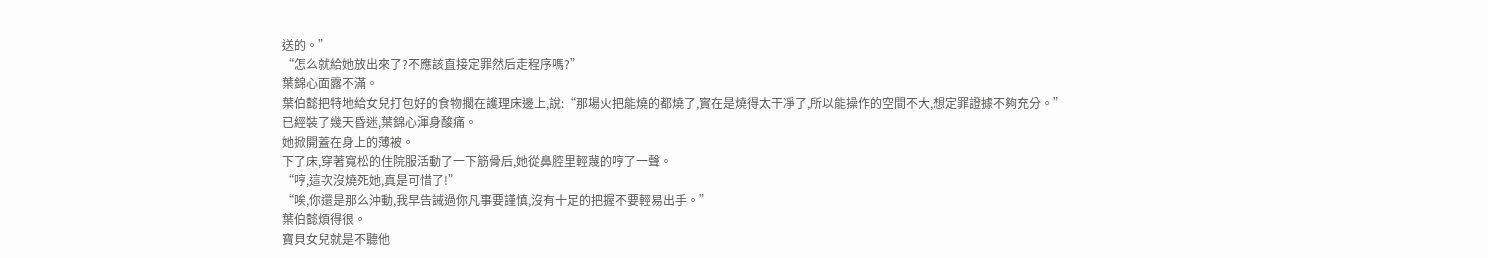送的。”
“怎么就給她放出來了?不應該直接定罪然后走程序嗎?”
葉錦心面露不滿。
葉伯懿把特地給女兒打包好的食物擱在護理床邊上,說:“那場火把能燒的都燒了,實在是燒得太干凈了,所以能操作的空間不大,想定罪證據不夠充分。”
已經裝了幾天昏迷,葉錦心渾身酸痛。
她掀開蓋在身上的薄被。
下了床,穿著寬松的住院服活動了一下筋骨后,她從鼻腔里輕蔑的哼了一聲。
“哼,這次沒燒死她,真是可惜了!”
“唉,你還是那么沖動,我早告誡過你凡事要謹慎,沒有十足的把握不要輕易出手。”
葉伯懿煩得很。
寶貝女兒就是不聽他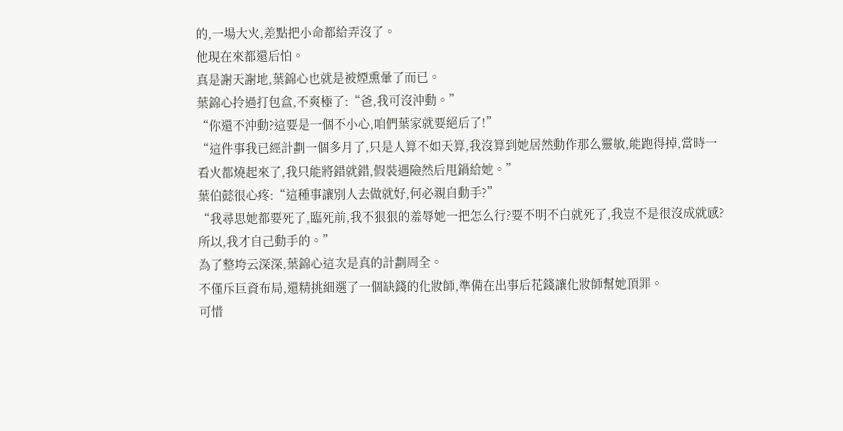的,一場大火,差點把小命都給弄沒了。
他現在來都還后怕。
真是謝天謝地,葉錦心也就是被煙熏暈了而已。
葉錦心拎過打包盒,不爽極了:“爸,我可沒沖動。”
“你還不沖動?這要是一個不小心,咱們葉家就要絕后了!”
“這件事我已經計劃一個多月了,只是人算不如天算,我沒算到她居然動作那么靈敏,能跑得掉,當時一看火都燒起來了,我只能將錯就錯,假裝遇險然后甩鍋給她。”
葉伯懿很心疼:“這種事讓別人去做就好,何必親自動手?”
“我尋思她都要死了,臨死前,我不狠狠的羞辱她一把怎么行?要不明不白就死了,我豈不是很沒成就感?所以,我才自己動手的。”
為了整垮云深深,葉錦心這次是真的計劃周全。
不僅斥巨資布局,還精挑細選了一個缺錢的化妝師,準備在出事后花錢讓化妝師幫她頂罪。
可惜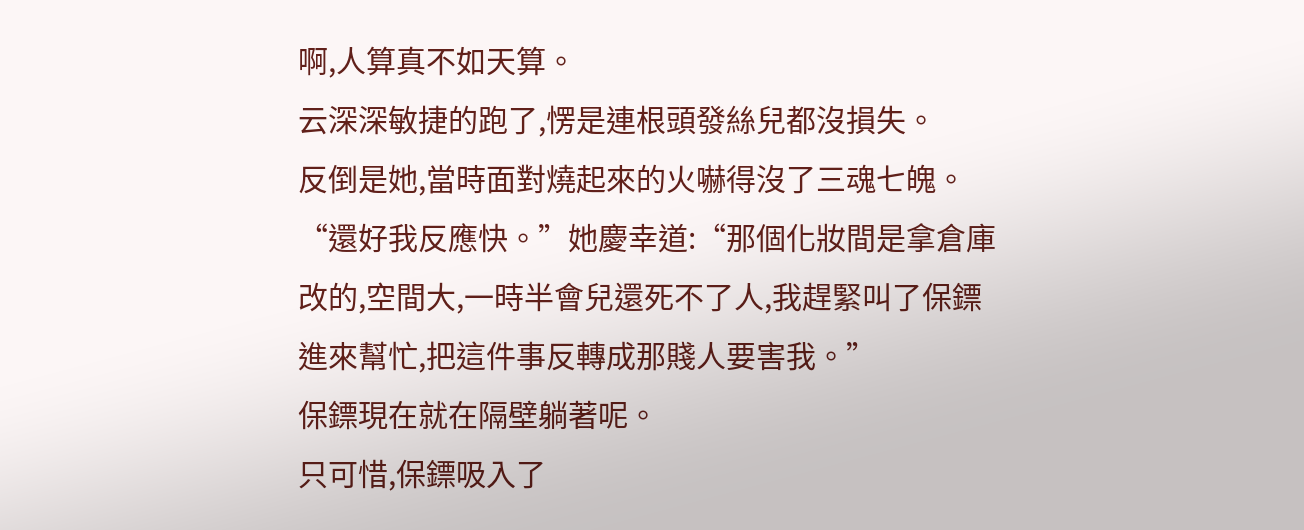啊,人算真不如天算。
云深深敏捷的跑了,愣是連根頭發絲兒都沒損失。
反倒是她,當時面對燒起來的火嚇得沒了三魂七魄。
“還好我反應快。”她慶幸道:“那個化妝間是拿倉庫改的,空間大,一時半會兒還死不了人,我趕緊叫了保鏢進來幫忙,把這件事反轉成那賤人要害我。”
保鏢現在就在隔壁躺著呢。
只可惜,保鏢吸入了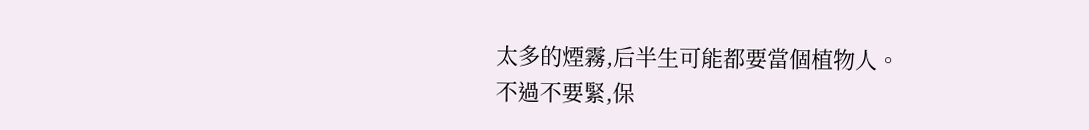太多的煙霧,后半生可能都要當個植物人。
不過不要緊,保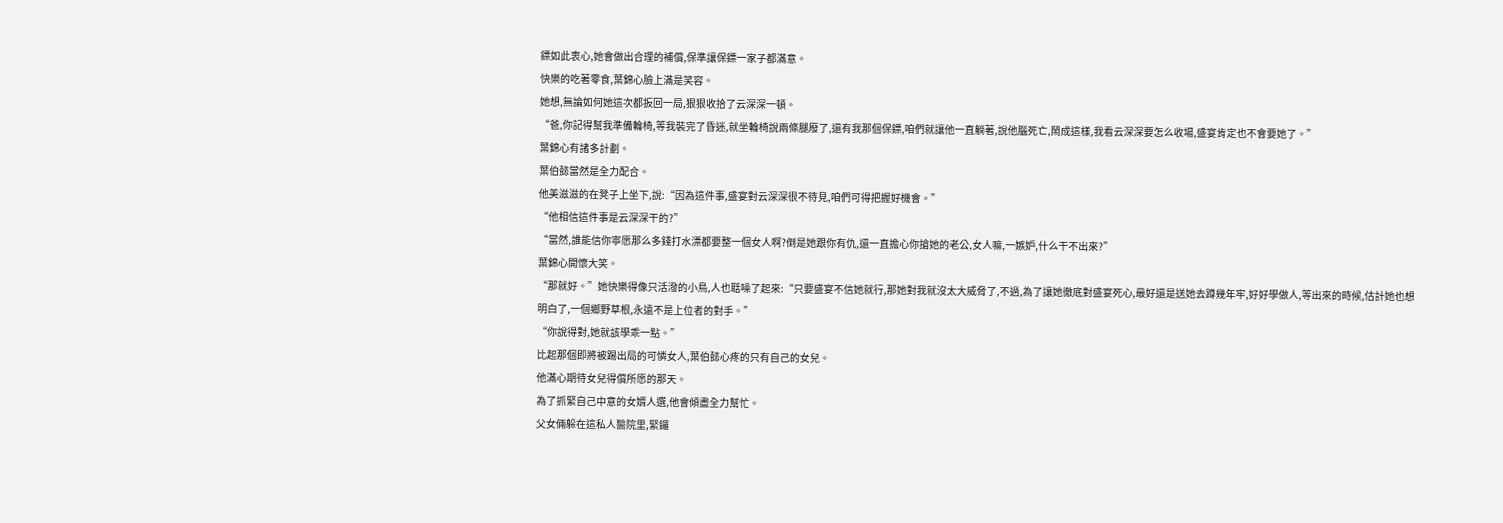鏢如此衷心,她會做出合理的補償,保準讓保鏢一家子都滿意。
快樂的吃著零食,葉錦心臉上滿是笑容。
她想,無論如何她這次都扳回一局,狠狠收拾了云深深一頓。
“爸,你記得幫我準備輪椅,等我裝完了昏迷,就坐輪椅說兩條腿廢了,還有我那個保鏢,咱們就讓他一直躺著,說他腦死亡,鬧成這樣,我看云深深要怎么收場,盛宴肯定也不會要她了。”
葉錦心有諸多計劃。
葉伯懿當然是全力配合。
他美滋滋的在凳子上坐下,說:“因為這件事,盛宴對云深深很不待見,咱們可得把握好機會。”
“他相信這件事是云深深干的?”
“當然,誰能信你寧愿那么多錢打水漂都要整一個女人啊?倒是她跟你有仇,還一直擔心你搶她的老公,女人嘛,一嫉妒,什么干不出來?”
葉錦心開懷大笑。
“那就好。”她快樂得像只活潑的小鳥,人也聒噪了起來:“只要盛宴不信她就行,那她對我就沒太大威脅了,不過,為了讓她徹底對盛宴死心,最好還是送她去蹲幾年牢,好好學做人,等出來的時候,估計她也想明白了,一個鄉野草根,永遠不是上位者的對手。”
“你說得對,她就該學乖一點。”
比起那個即將被踢出局的可憐女人,葉伯懿心疼的只有自己的女兒。
他滿心期待女兒得償所愿的那天。
為了抓緊自己中意的女婿人選,他會傾盡全力幫忙。
父女倆躲在這私人醫院里,緊鑼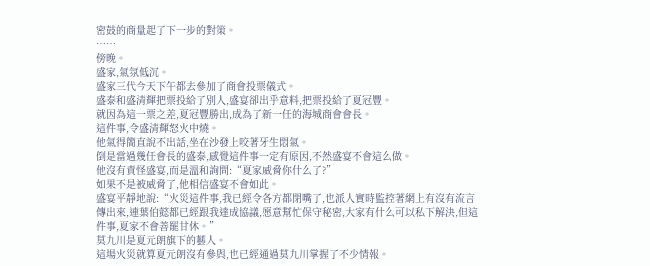密鼓的商量起了下一步的對策。
……
傍晚。
盛家,氣氛低沉。
盛家三代今天下午都去參加了商會投票儀式。
盛泰和盛清輝把票投給了別人,盛宴卻出乎意料,把票投給了夏冠豐。
就因為這一票之差,夏冠豐勝出,成為了新一任的海城商會會長。
這件事,令盛清輝怒火中燒。
他氣得簡直說不出話,坐在沙發上咬著牙生悶氣。
倒是當過幾任會長的盛泰,感覺這件事一定有原因,不然盛宴不會這么做。
他沒有責怪盛宴,而是溫和詢問:“夏家威脅你什么了?”
如果不是被威脅了,他相信盛宴不會如此。
盛宴平靜地說:“火災這件事,我已經令各方都閉嘴了,也派人實時監控著網上有沒有流言傳出來,連葉伯懿都已經跟我達成協議,愿意幫忙保守秘密,大家有什么可以私下解決,但這件事,夏家不會善罷甘休。”
莫九川是夏元朗旗下的藝人。
這場火災就算夏元朗沒有參與,也已經通過莫九川掌握了不少情報。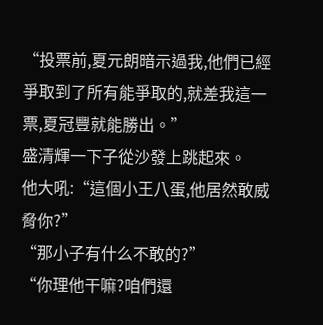“投票前,夏元朗暗示過我,他們已經爭取到了所有能爭取的,就差我這一票,夏冠豐就能勝出。”
盛清輝一下子從沙發上跳起來。
他大吼:“這個小王八蛋,他居然敢威脅你?”
“那小子有什么不敢的?”
“你理他干嘛?咱們還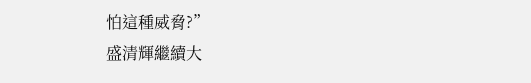怕這種威脅?”
盛清輝繼續大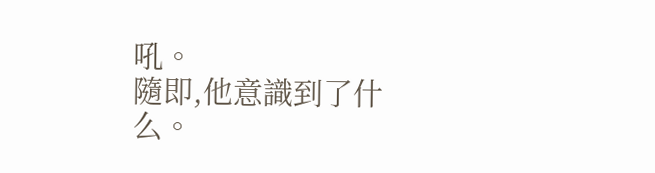吼。
隨即,他意識到了什么。